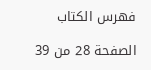فهرس الكتاب

الصفحة 28 من 39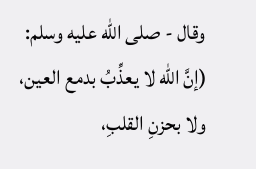وقال - صلى الله عليه وسلم: (إنَّ الله لا يعذِّبُ بدمع العين، ولا بحزنِ القلبِ،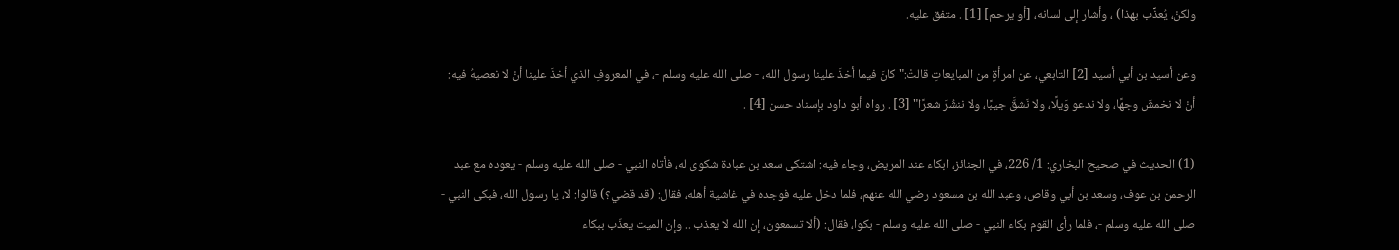ولكنْ، يُعذِّب بهذا) ، وأشار إلى لسانه، [أو يرحم] [1] . متفق عليه.

وعن أسيد بن أبي أسيد [2] التابعي، عن امرأةٍ من المبايعاتِ قالتْ:"كانَ فيما أخذَ علينا رسول الله، - صلى الله عليه وسلم -، في المعروفِ الذي أخذَ علينا أنْ لا نعصيهُ فيه: أنْ لا نخمشَ وجهًا، ولا ندعو وَيلًا، ولا نَشقَّ جيبًا، ولا ننشُرَ شعرًا" [3] . رواه أبو داود بإسناد حسن [4] .

(1) الحديث في صحيح البخاري: 1/ 226، في الجنائز، ابكاء عند المريض، وجاء فيه: اشتكى سعد بن عبادة شكوى له، فأتاه النبي - صلى الله عليه وسلم - يعوده مع عبد الرحمن بن عوف، وسعد بن أبي وقاص، وعبد الله بن مسعود رضي الله عنهم، فلما دخل عليه فوجده في غاشية أهله، فقال: (قد قضي؟) قالوا: لا، يا رسول الله، فبكى النبي - صلى الله عليه وسلم -، فلما رأى القوم بكاء النبي - صلى الله عليه وسلم - بكوا، فقال: (ألا تسمعون، إن الله لا يعذب .. وإن الميت يعذّب ببكاء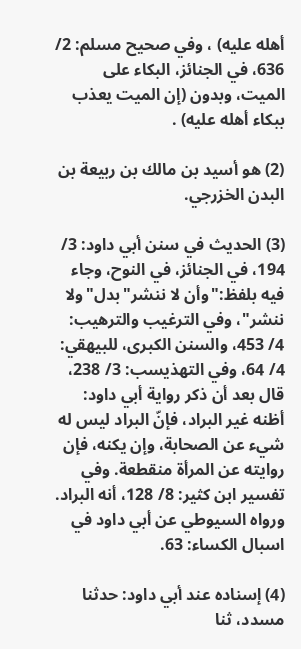أهله عليه) ، وفي صحيح مسلم: 2/ 636، في الجنائز، البكاء على الميت، وبدون (إن الميت يعذب ببكاء أهله عليه) .

(2) هو أسيد بن مالك بن ربيعة بن البدن الخزرجي.

(3) الحديث في سنن أبي داود: 3/ 194، في الجنائز، في النوح، وجاء فيه بلفظ:"وأن لا ننشر"بدل"ولا ننشر"، وفي الترغيب والترهيب: 4/ 453، والسنن الكبرى، للبيهقي: 4/ 64، وفي التهذيسب: 3/ 238، قال بعد أن ذكر رواية أبي داود: أظنه غير البراد، فإنّ البراد ليس له شيء عن الصحابة، وإن يكنه، فإن روايته عن المرأة منقطعة. وفي تفسير ابن كثير: 8/ 128، أنه البراد. ورواه السيوطي عن أبي داود في اسبال الكساء: 63.

(4) إسناده عند أبي داود: حدثنا مسدد، ثنا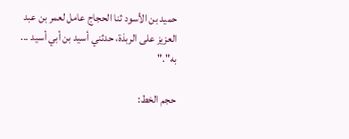حميد بن الأسود ثنا الحجاج عامل لعمر بن عبد العزيز على الربذة، حدثني أسيد بن أبي أسيد ... به"."

حجم الخط: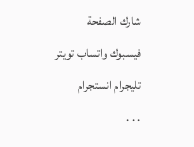شارك الصفحة
فيسبوك واتساب تويتر تليجرام انستجرام
. . .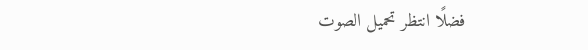فضلًا انتظر تحميل الصوت